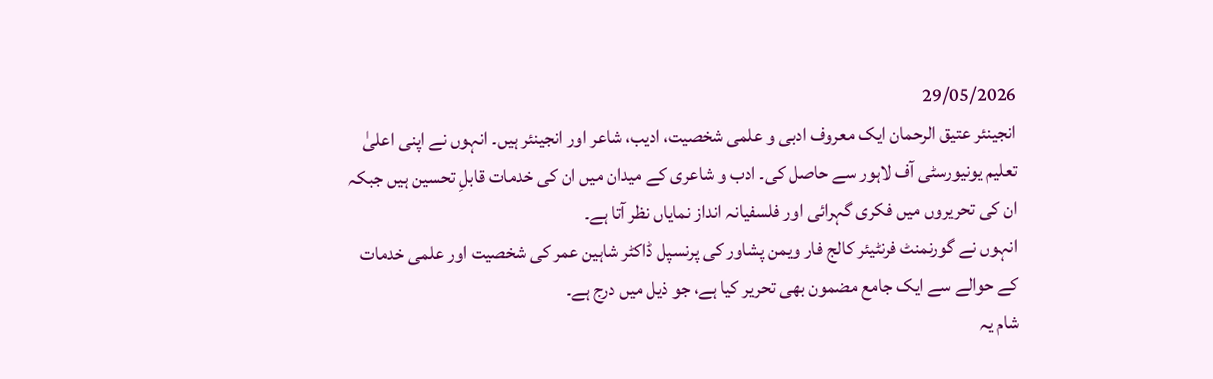29/05/2026
انجینئر عتیق الرحمان ایک معروف ادبی و علمی شخصیت، ادیب، شاعر اور انجینئر ہیں۔ انہوں نے اپنی اعلیٰ تعلیم یونیورسٹی آف لاہور سے حاصل کی۔ ادب و شاعری کے میدان میں ان کی خدمات قابلِ تحسین ہیں جبکہ ان کی تحریروں میں فکری گہرائی اور فلسفیانہ انداز نمایاں نظر آتا ہے۔
انہوں نے گورنمنٹ فرنٹیئر کالج فار ویمن پشاور کی پرنسپل ڈاکٹر شاہین عمر کی شخصیت اور علمی خدمات کے حوالے سے ایک جامع مضمون بھی تحریر کیا ہے، جو ذیل میں درج ہے۔
شام یہ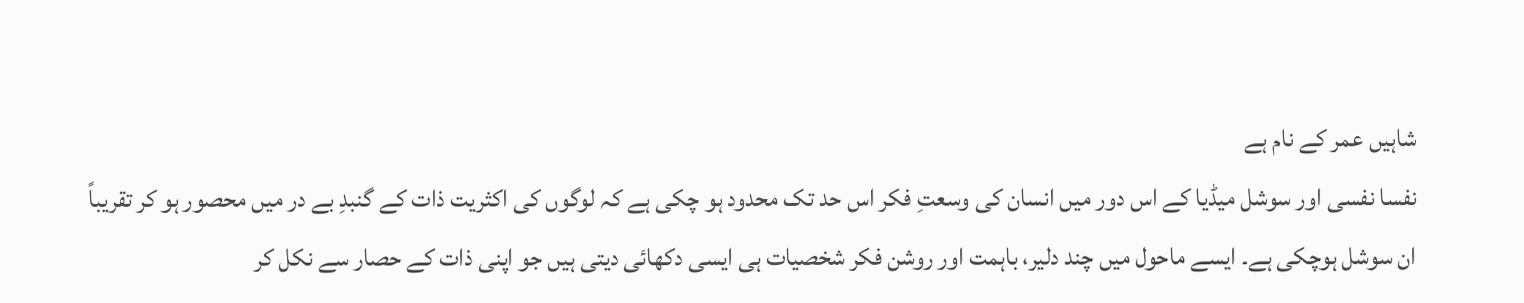شاہیں عمر کے نام ہے
نفسا نفسی اور سوشل میڈیا کے اس دور میں انسان کی وسعتِ فکر اس حد تک محدود ہو چکی ہے کہ لوگوں کی اکثریت ذات کے گنبدِ بے در میں محصور ہو کر تقریباً ان سوشل ہوچکی ہے۔ ایسے ماحول میں چند دلیر، باہمت اور روشن فکر شخصیات ہی ایسی دکھائی دیتی ہیں جو اپنی ذات کے حصار سے نکل کر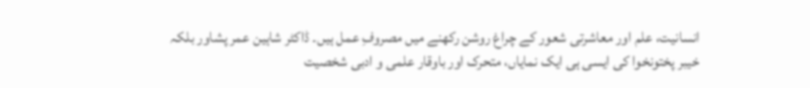انسانیت، علم اور معاشرتی شعور کے چراغ روشن رکھنے میں مصروفِ عمل ہیں۔ ڈاکٹر شاہین عمر پشاور بلکہ خیبر پختونخوا کی ایسی ہی ایک نمایاں، متحرک اور باوقار علمی و ادبی شخصیت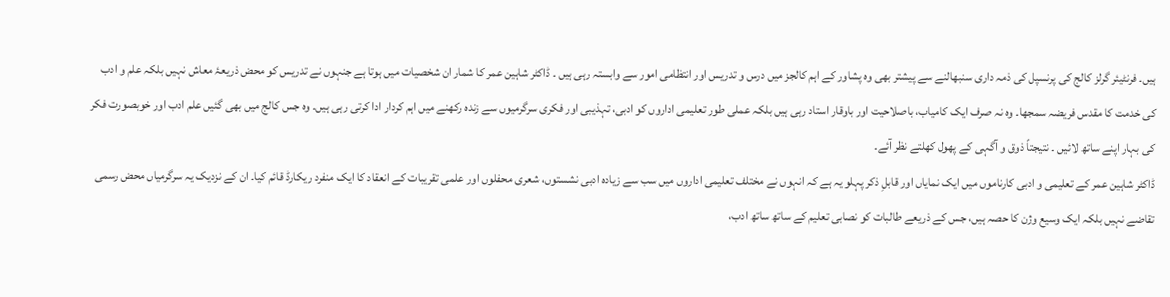ہیں۔ فرنٹیئر گرلز کالج کی پرنسپل کی ذمہ داری سنبھالنے سے پیشتر بھی وہ پشاور کے اہم کالجز میں درس و تدریس اور انتظامی امور سے وابستہ رہی ہیں ۔ ڈاکٹر شاہین عمر کا شمار ان شخصیات میں ہوتا ہے جنہوں نے تدریس کو محض ذریعۂ معاش نہیں بلکہ علم و ادب کی خدمت کا مقدس فریضہ سمجھا۔ وہ نہ صرف ایک کامیاب، باصلاحیت اور باوقار استاد رہی ہیں بلکہ عملی طور تعلیمی اداروں کو ادبی، تہذیبی اور فکری سرگرمیوں سے زندہ رکھنے میں اہم کردار ادا کرتی رہی ہیں۔ وہ جس کالج میں بھی گئیں علم ادب اور خوبصورت فکر کی بہار اپنے ساتھ لائیں ۔ نتیجتاً ذوق و آگہی کے پھول کھلتے نظر آئے۔
ڈاکٹر شاہین عمر کے تعلیمی و ادبی کارناموں میں ایک نمایاں اور قابلِ ذکر پہلو یہ ہے کہ انہوں نے مختلف تعلیمی اداروں میں سب سے زیادہ ادبی نشستوں، شعری محفلوں اور علمی تقریبات کے انعقاد کا ایک منفرد ریکارڈ قائم کیا۔ ان کے نزدیک یہ سرگرمیاں محض رسمی تقاضے نہیں بلکہ ایک وسیع وژن کا حصہ ہیں، جس کے ذریعے طالبات کو نصابی تعلیم کے ساتھ ساتھ ادب،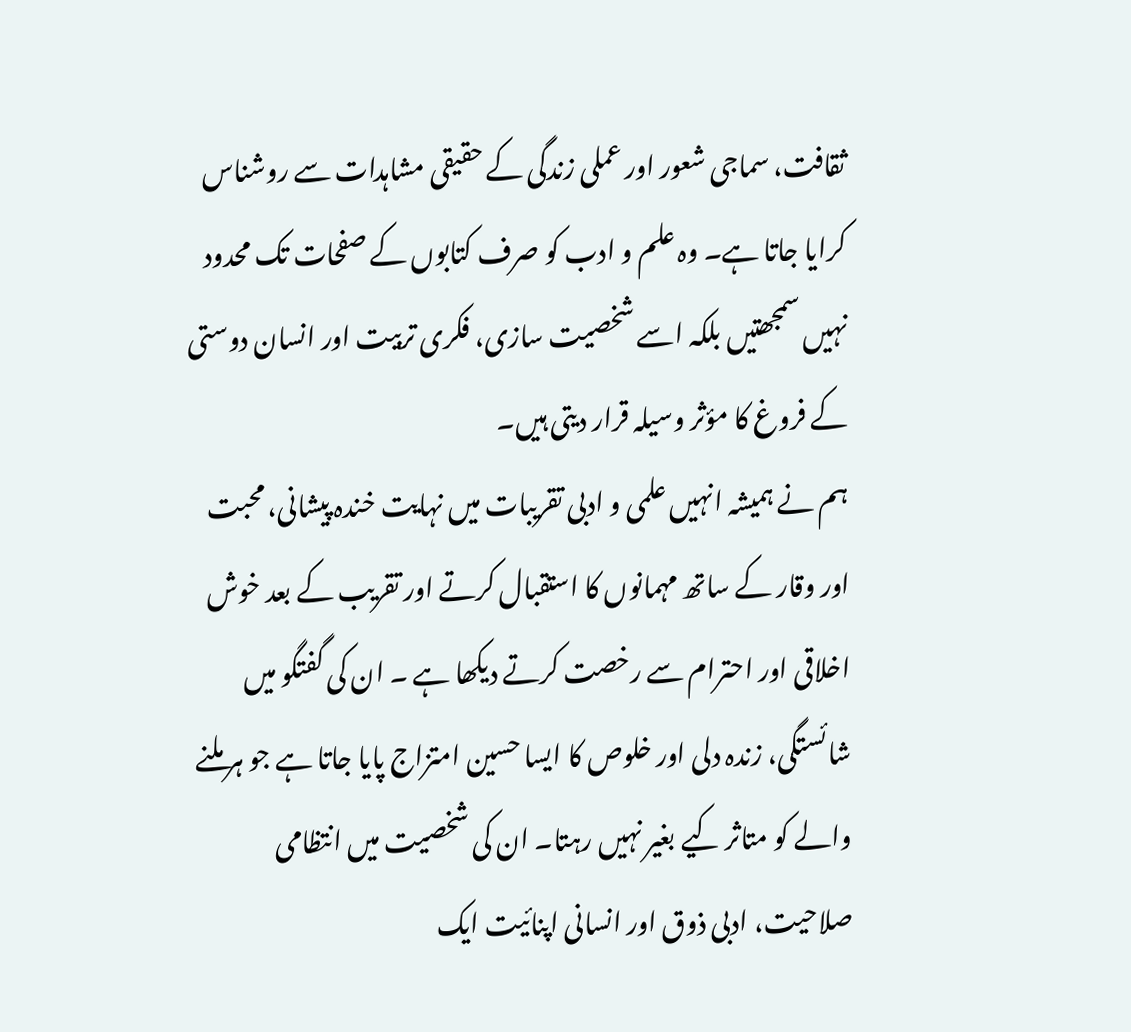ثقافت، سماجی شعور اور عملی زندگی کے حقیقی مشاہدات سے روشناس کرایا جاتا ہے۔ وہ علم و ادب کو صرف کتابوں کے صفحات تک محدود نہیں سمجھتیں بلکہ اسے شخصیت سازی، فکری تربیت اور انسان دوستی کے فروغ کا مؤثر وسیلہ قرار دیتی ہیں۔
ہم نے ہمیشہ انہیں علمی و ادبی تقریبات میں نہایت خندہ پیشانی، محبت اور وقار کے ساتھ مہمانوں کا استقبال کرتے اور تقریب کے بعد خوش اخلاقی اور احترام سے رخصت کرتے دیکھا ہے ۔ ان کی گفتگو میں شائستگی، زندہ دلی اور خلوص کا ایسا حسین امتزاج پایا جاتا ہے جو ہر ملنے والے کو متاثر کیے بغیر نہیں رہتا۔ ان کی شخصیت میں انتظامی صلاحیت، ادبی ذوق اور انسانی اپنائیت ایک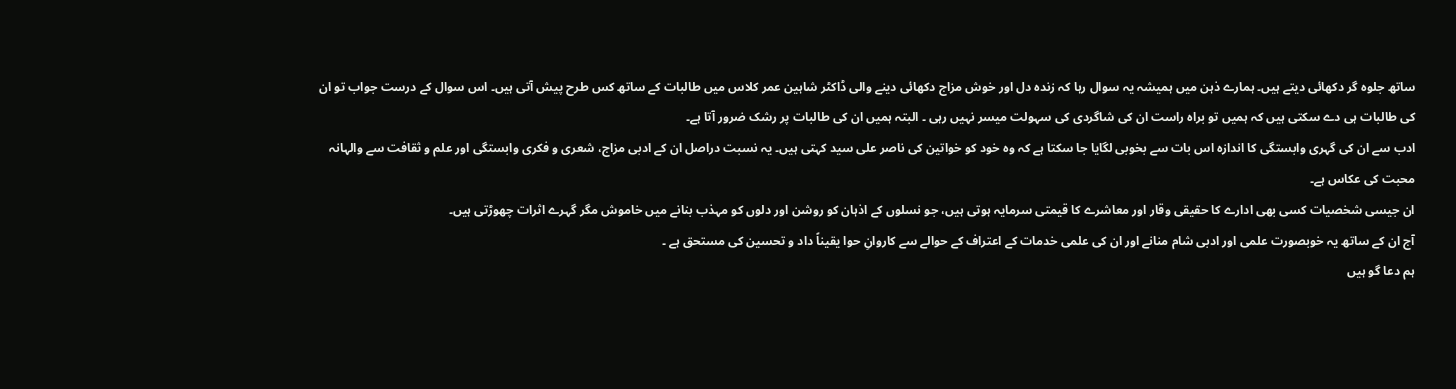ساتھ جلوہ گر دکھائی دیتے ہیں۔ ہمارے ذہن میں ہمیشہ یہ سوال رہا کہ زندہ دل اور خوش مزاج دکھائی دینے والی ڈاکٹر شاہین عمر کلاس میں طالبات کے ساتھ کس طرح پیش آتی ہیں۔ اس سوال کے درست جواب تو ان کی طالبات ہی دے سکتی ہیں کہ ہمیں تو براہ راست ان کی شاگردی کی سہولت میسر نہیں رہی ۔ البتہ ہمیں ان کی طالبات پر رشک ضرور آتا ہے۔
ادب سے ان کی گہری وابستگی کا اندازہ اس بات سے بخوبی لگایا جا سکتا ہے کہ وہ خود کو خواتین کی ناصر علی سید کہتی ہیں۔ یہ نسبت دراصل ان کے ادبی مزاج، شعری و فکری وابستگی اور علم و ثقافت سے والہانہ محبت کی عکاس ہے۔
ان جیسی شخصیات کسی بھی ادارے کا حقیقی وقار اور معاشرے کا قیمتی سرمایہ ہوتی ہیں، جو نسلوں کے اذہان کو روشن اور دلوں کو مہذب بنانے میں خاموش مگر گہرے اثرات چھوڑتی ہیں۔
آج ان کے ساتھ یہ خوبصورت علمی اور ادبی شام منانے اور ان کی علمی خدمات کے اعتراف کے حوالے سے کاروانِ حوا یقیناً داد و تحسین کی مستحق ہے ۔
ہم دعا گو ہیں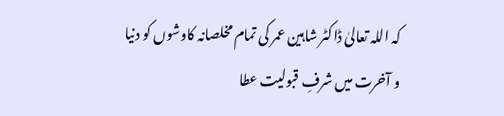کہ اللہ تعالیٰ ڈاکٹر شاہین عمر کی تمام مخلصانہ کاوشوں کو دنیا و آخرت میں شرفِ قبولیت عطا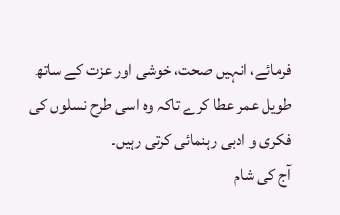فرمائے، انہیں صحت، خوشی اور عزت کے ساتھ طویل عمر عطا کرے تاکہ وہ اسی طرح نسلوں کی فکری و ادبی رہنمائی کرتی رہیں۔
آج کی شام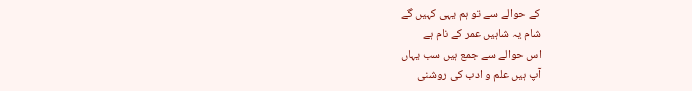کے حوالے سے تو ہم یہی کہیں گے
شام یہ شاہیں عمر کے نام ہے
اس حوالے سے جمع ہیں سب یہاں
آپ ہیں علم و ادب کی روشنی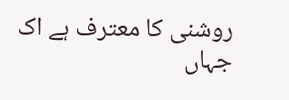روشنی کا معترف ہے اک جہاں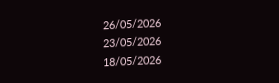26/05/2026
23/05/2026
18/05/2026